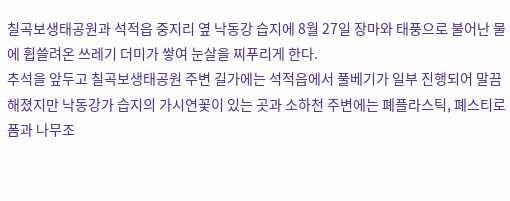칠곡보생태공원과 석적읍 중지리 옆 낙동강 습지에 8월 27일 장마와 태풍으로 불어난 물에 휩쓸려온 쓰레기 더미가 쌓여 눈살을 찌푸리게 한다.
추석을 앞두고 칠곡보생태공원 주변 길가에는 석적읍에서 풀베기가 일부 진행되어 말끔해졌지만 낙동강가 습지의 가시연꽃이 있는 곳과 소하천 주변에는 폐플라스틱, 폐스티로폼과 나무조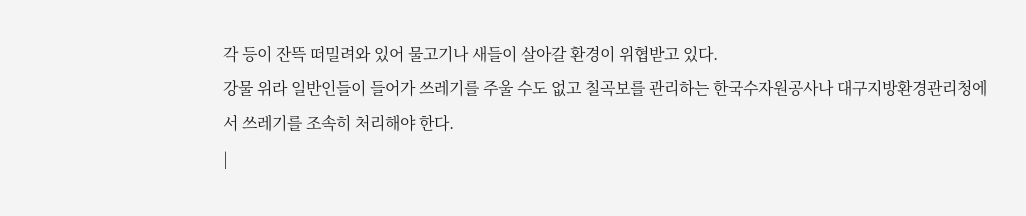각 등이 잔뜩 떠밀려와 있어 물고기나 새들이 살아갈 환경이 위협받고 있다.
강물 위라 일반인들이 들어가 쓰레기를 주울 수도 없고 칠곡보를 관리하는 한국수자원공사나 대구지방환경관리청에서 쓰레기를 조속히 처리해야 한다.
|